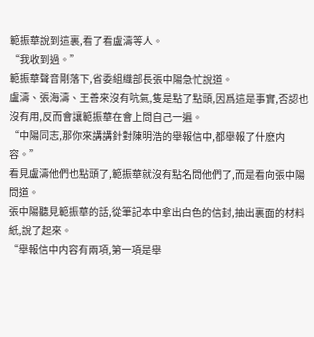範振華說到這裏,看了看盧濤等人。
“我收到過。”
範振華聲音剛落下,省委組織部長張中陽急忙說道。
盧濤、張海濤、王善來沒有吭氣,隻是點了點頭,因爲這是事實,否認也沒有用,反而會讓範振華在會上問自己一遍。
“中陽同志,那你來講講針對陳明浩的舉報信中,都舉報了什麽内容。”
看見盧濤他們也點頭了,範振華就沒有點名問他們了,而是看向張中陽問道。
張中陽聽見範振華的話,從筆記本中拿出白色的信封,抽出裏面的材料紙,說了起來。
“舉報信中内容有兩項,第一項是舉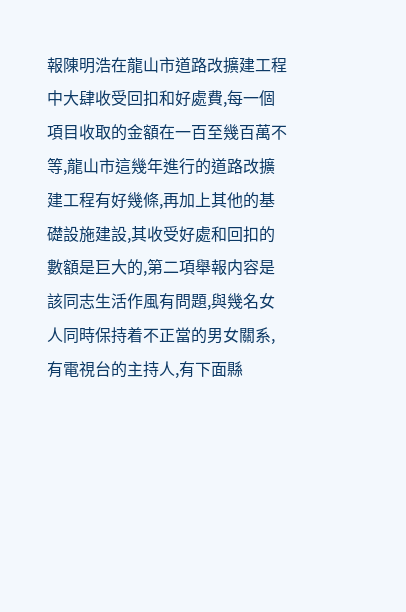報陳明浩在龍山市道路改擴建工程中大肆收受回扣和好處費,每一個項目收取的金額在一百至幾百萬不等,龍山市這幾年進行的道路改擴建工程有好幾條,再加上其他的基礎設施建設,其收受好處和回扣的數額是巨大的,第二項舉報内容是該同志生活作風有問題,與幾名女人同時保持着不正當的男女關系,有電視台的主持人,有下面縣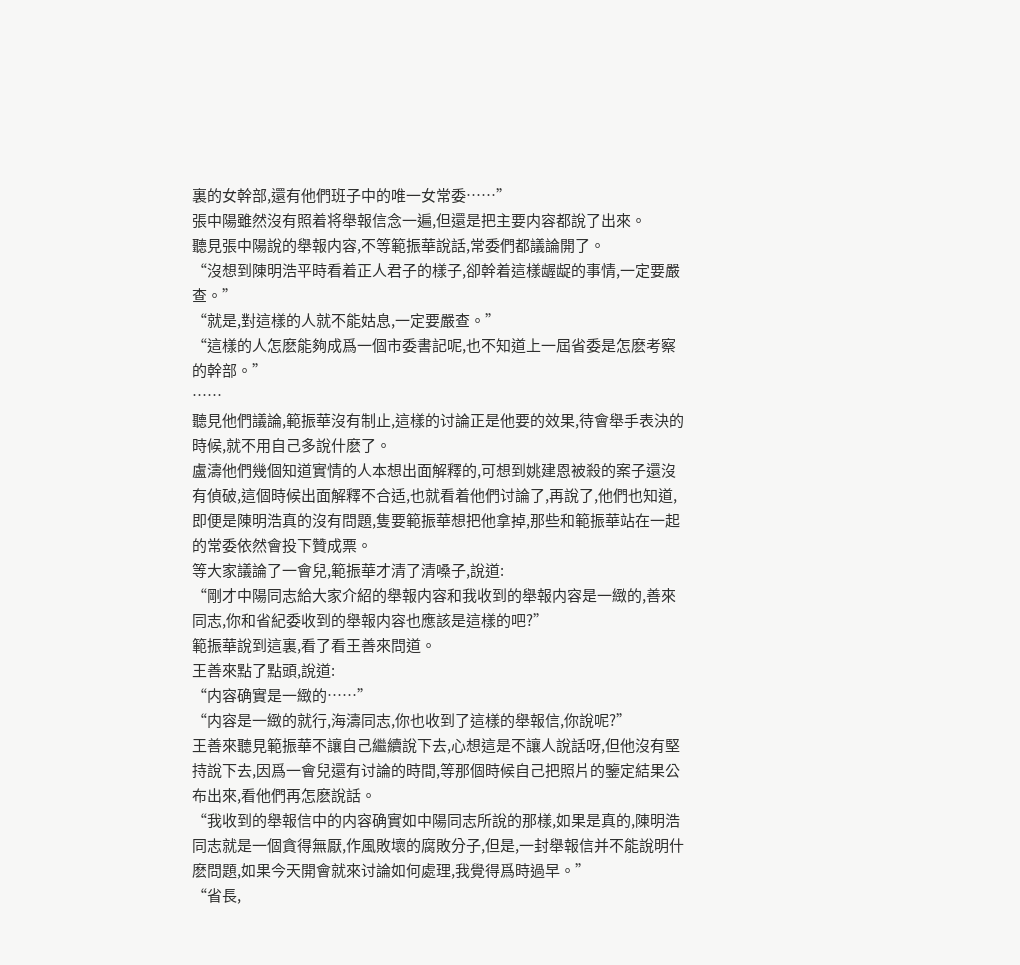裏的女幹部,還有他們班子中的唯一女常委……”
張中陽雖然沒有照着将舉報信念一遍,但還是把主要内容都說了出來。
聽見張中陽說的舉報内容,不等範振華說話,常委們都議論開了。
“沒想到陳明浩平時看着正人君子的樣子,卻幹着這樣龌龊的事情,一定要嚴查。”
“就是,對這樣的人就不能姑息,一定要嚴查。”
“這樣的人怎麽能夠成爲一個市委書記呢,也不知道上一屆省委是怎麽考察的幹部。”
……
聽見他們議論,範振華沒有制止,這樣的讨論正是他要的效果,待會舉手表決的時候,就不用自己多說什麽了。
盧濤他們幾個知道實情的人本想出面解釋的,可想到姚建恩被殺的案子還沒有偵破,這個時候出面解釋不合适,也就看着他們讨論了,再說了,他們也知道,即便是陳明浩真的沒有問題,隻要範振華想把他拿掉,那些和範振華站在一起的常委依然會投下贊成票。
等大家議論了一會兒,範振華才清了清嗓子,說道:
“剛才中陽同志給大家介紹的舉報内容和我收到的舉報内容是一緻的,善來同志,你和省紀委收到的舉報内容也應該是這樣的吧?”
範振華說到這裏,看了看王善來問道。
王善來點了點頭,說道:
“内容确實是一緻的……”
“内容是一緻的就行,海濤同志,你也收到了這樣的舉報信,你說呢?”
王善來聽見範振華不讓自己繼續說下去,心想這是不讓人說話呀,但他沒有堅持說下去,因爲一會兒還有讨論的時間,等那個時候自己把照片的鑒定結果公布出來,看他們再怎麽說話。
“我收到的舉報信中的内容确實如中陽同志所說的那樣,如果是真的,陳明浩同志就是一個貪得無厭,作風敗壞的腐敗分子,但是,一封舉報信并不能說明什麽問題,如果今天開會就來讨論如何處理,我覺得爲時過早。”
“省長,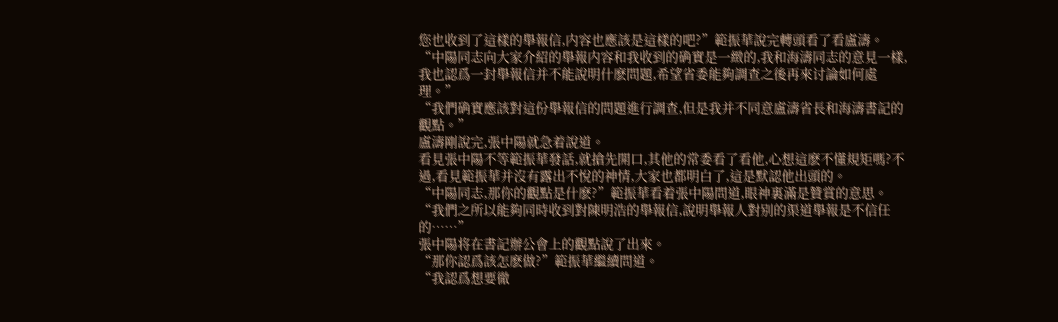您也收到了這樣的舉報信,内容也應該是這樣的吧?”範振華說完轉頭看了看盧濤。
“中陽同志向大家介紹的舉報内容和我收到的确實是一緻的,我和海濤同志的意見一樣,我也認爲一封舉報信并不能說明什麽問題,希望省委能夠調查之後再來讨論如何處理。”
“我們确實應該對這份舉報信的問題進行調查,但是我并不同意盧濤省長和海濤書記的觀點。”
盧濤剛說完,張中陽就急着說道。
看見張中陽不等範振華發話,就搶先開口,其他的常委看了看他,心想這麽不懂規矩嗎?不過,看見範振華并沒有露出不悅的神情,大家也都明白了,這是默認他出頭的。
“中陽同志,那你的觀點是什麽?”範振華看着張中陽問道,眼神裏滿是贊賞的意思。
“我們之所以能夠同時收到對陳明浩的舉報信,說明舉報人對别的渠道舉報是不信任的……”
張中陽将在書記辦公會上的觀點說了出來。
“那你認爲該怎麽做?”範振華繼續問道。
“我認爲想要徹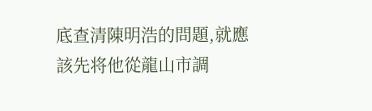底查清陳明浩的問題,就應該先将他從龍山市調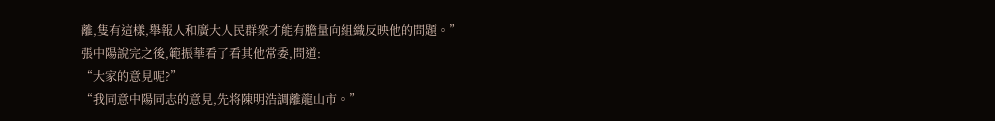離,隻有這樣,舉報人和廣大人民群衆才能有膽量向組織反映他的問題。”
張中陽說完之後,範振華看了看其他常委,問道:
“大家的意見呢?”
“我同意中陽同志的意見,先将陳明浩調離龍山市。”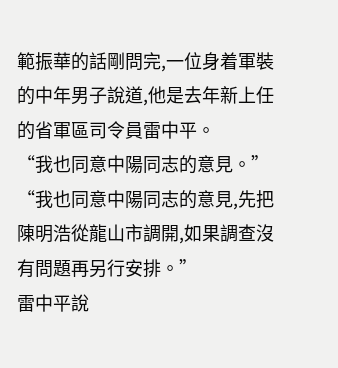範振華的話剛問完,一位身着軍裝的中年男子說道,他是去年新上任的省軍區司令員雷中平。
“我也同意中陽同志的意見。”
“我也同意中陽同志的意見,先把陳明浩從龍山市調開,如果調查沒有問題再另行安排。”
雷中平說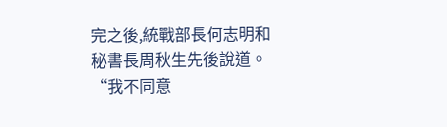完之後,統戰部長何志明和秘書長周秋生先後說道。
“我不同意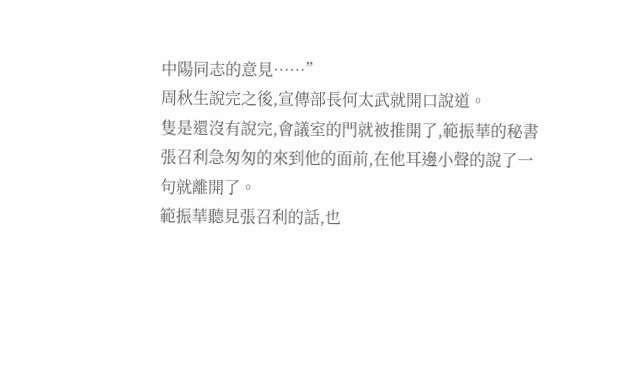中陽同志的意見……”
周秋生說完之後,宣傳部長何太武就開口說道。
隻是還沒有說完,會議室的門就被推開了,範振華的秘書張召利急匆匆的來到他的面前,在他耳邊小聲的說了一句就離開了。
範振華聽見張召利的話,也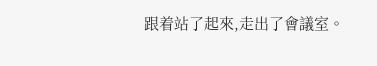跟着站了起來,走出了會議室。